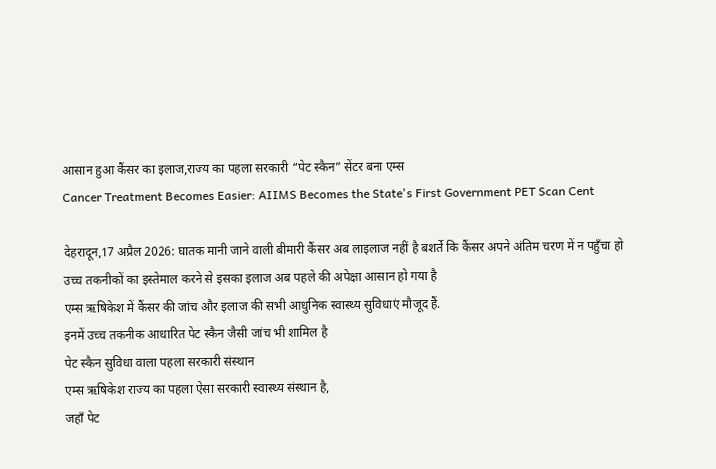आसान हुआ कैंसर का इलाज,राज्य का पहला सरकारी “पेट स्कैन” सेंटर बना एम्स
Cancer Treatment Becomes Easier: AIIMS Becomes the State's First Government PET Scan Cent

देहरादून,17 अप्रैल 2026: घातक मानी जाने वाली बीमारी कैंसर अब लाइलाज नहीं है बशर्ते कि कैंसर अपने अंतिम चरण में न पहुँचा हो
उच्च तकनीकों का इस्तेमाल करने से इसका इलाज अब पहले की अपेक्षा आसान हो गया है
एम्स ऋषिकेश में कैंसर की जांच और इलाज की सभी आधुनिक स्वास्थ्य सुविधाएं मौजूद हैं.
इनमें उच्च तकनीक आधारित पेट स्कैन जैसी जांच भी शामिल है
पेट स्कैन सुविधा वाला पहला सरकारी संस्थान
एम्स ऋषिकेश राज्य का पहला ऐसा सरकारी स्वास्थ्य संस्थान है,
जहाँ पेट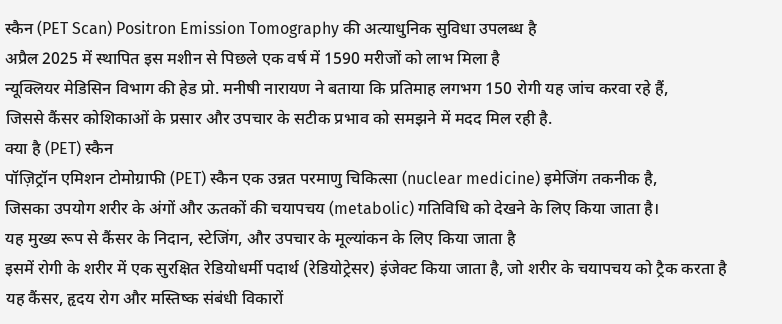स्कैन (PET Scan) Positron Emission Tomography की अत्याधुनिक सुविधा उपलब्ध है
अप्रैल 2025 में स्थापित इस मशीन से पिछले एक वर्ष में 1590 मरीजों को लाभ मिला है
न्यूक्लियर मेडिसिन विभाग की हेड प्रो. मनीषी नारायण ने बताया कि प्रतिमाह लगभग 150 रोगी यह जांच करवा रहे हैं,
जिससे कैंसर कोशिकाओं के प्रसार और उपचार के सटीक प्रभाव को समझने में मदद मिल रही है.
क्या है (PET) स्कैन
पॉज़िट्रॉन एमिशन टोमोग्राफी (PET) स्कैन एक उन्नत परमाणु चिकित्सा (nuclear medicine) इमेजिंग तकनीक है,
जिसका उपयोग शरीर के अंगों और ऊतकों की चयापचय (metabolic) गतिविधि को देखने के लिए किया जाता है।
यह मुख्य रूप से कैंसर के निदान, स्टेजिंग, और उपचार के मूल्यांकन के लिए किया जाता है
इसमें रोगी के शरीर में एक सुरक्षित रेडियोधर्मी पदार्थ (रेडियोट्रेसर) इंजेक्ट किया जाता है, जो शरीर के चयापचय को ट्रैक करता है
यह कैंसर, हृदय रोग और मस्तिष्क संबंधी विकारों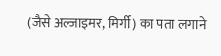(जैसे अल्जाइमर, मिर्गी) का पता लगाने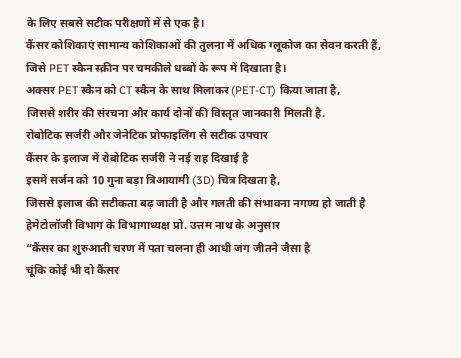के लिए सबसे सटीक परीक्षणों में से एक है।
कैंसर कोशिकाएं सामान्य कोशिकाओं की तुलना में अधिक ग्लूकोज का सेवन करती हैं,
जिसे PET स्कैन स्क्रीन पर चमकीले धब्बों के रूप में दिखाता है।
अक्सर PET स्कैन को CT स्कैन के साथ मिलाकर (PET-CT) किया जाता है,
जिससे शरीर की संरचना और कार्य दोनों की विस्तृत जानकारी मिलती है.
रोबोटिक सर्जरी और जेनेटिक प्रोफाइलिंग से सटीक उपचार
कैंसर के इलाज में रोबोटिक सर्जरी ने नई राह दिखाई है
इसमें सर्जन को 10 गुना बड़ा त्रिआयामी (3D) चित्र दिखता है,
जिससे इलाज की सटीकता बढ़ जाती है और गलती की संभावना नगण्य हो जाती है
हेमेटोलॉजी विभाग के विभागाध्यक्ष प्रो. उत्तम नाथ के अनुसार
“कैंसर का शुरुआती चरण में पता चलना ही आधी जंग जीतने जैसा है
चूंकि कोई भी दो कैंसर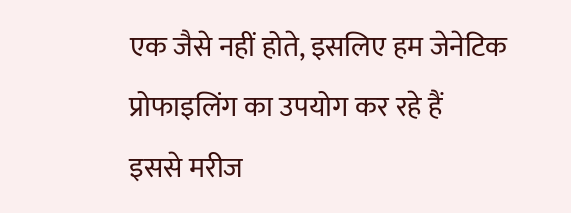एक जैसे नहीं होते, इसलिए हम जेनेटिक प्रोफाइलिंग का उपयोग कर रहे हैं
इससे मरीज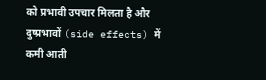को प्रभावी उपचार मिलता है और दुष्प्रभावों (side effects) में कमी आती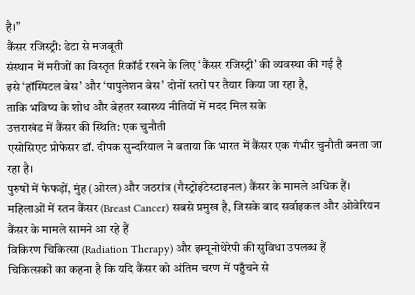है।”
कैंसर रजिस्ट्री: डेटा से मजबूती
संस्थान में मरीजों का विस्तृत रिकॉर्ड रखने के लिए ‘कैंसर रजिस्ट्री’ की व्यवस्था की गई है
इसे ‘हॉस्पिटल बेस’ और ‘पापुलेशन बेस’ दोनों स्तरों पर तैयार किया जा रहा है,
ताकि भविष्य के शोध और बेहतर स्वास्थ्य नीतियों में मदद मिल सके
उत्तराखंड में कैंसर की स्थिति: एक चुनौती
एसोसिएट प्रोफेसर डॉ. दीपक सुन्दरियाल ने बताया कि भारत में कैंसर एक गंभीर चुनौती बनता जा रहा है।
पुरुषों में फेफड़ों, मुंह (ओरल) और जठरांत्र (गैस्ट्रोइंटेस्टाइनल) कैंसर के मामले अधिक हैं।
महिलाओं में स्तन कैंसर (Breast Cancer) सबसे प्रमुख है, जिसके बाद सर्वाइकल और ओवेरियन कैंसर के मामले सामने आ रहे हैं
विकिरण चिकित्सा (Radiation Therapy) और इम्यूनोथेरेपी की सुविधा उपलब्ध हैं
चिकित्सकों का कहना है कि यदि कैंसर को अंतिम चरण में पहुँचने से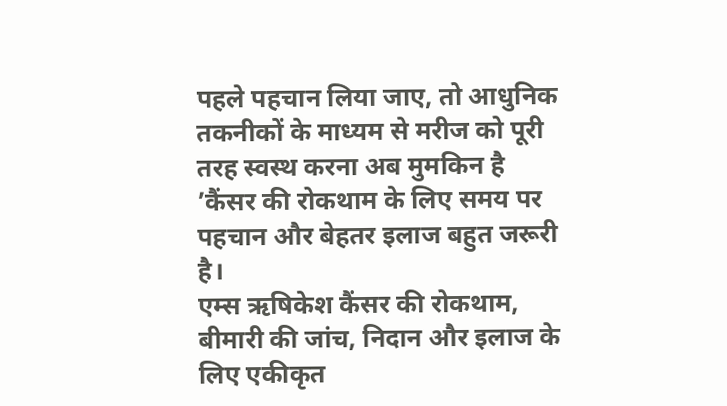पहले पहचान लिया जाए, तो आधुनिक तकनीकों के माध्यम से मरीज को पूरी तरह स्वस्थ करना अब मुमकिन है
’कैंसर की रोकथाम के लिए समय पर पहचान और बेहतर इलाज बहुत जरूरी है।
एम्स ऋषिकेश कैंसर की रोकथाम, बीमारी की जांच, निदान और इलाज के लिए एकीकृत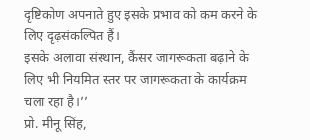दृष्टिकोण अपनाते हुए इसके प्रभाव को कम करने के लिए दृढ़संकल्पित हैं।
इसके अलावा संस्थान, कैंसर जागरूकता बढ़ाने के लिए भी नियमित स्तर पर जागरूकता के कार्यक्रम चला रहा है।’’
प्रो. मीनू सिंह,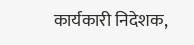कार्यकारी निदेशक,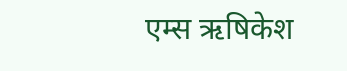एम्स ऋषिकेश